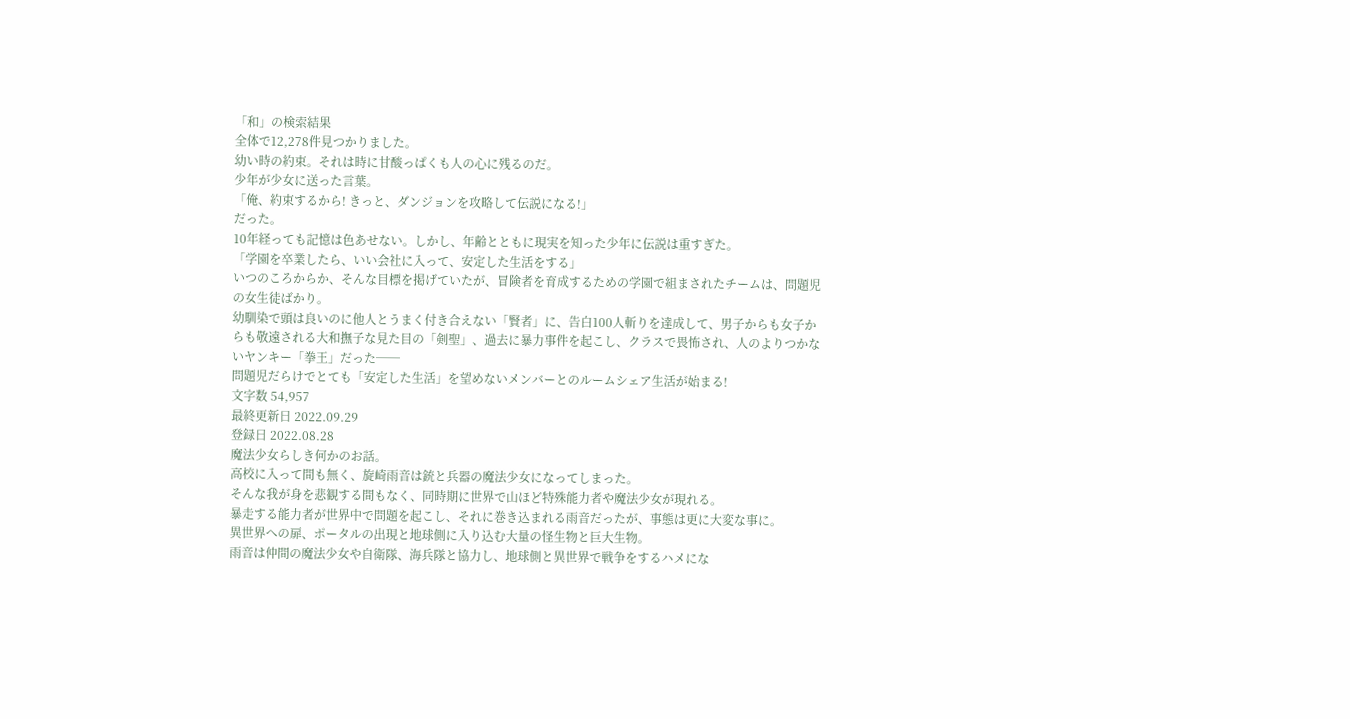「和」の検索結果
全体で12,278件見つかりました。
幼い時の約束。それは時に甘酸っぱくも人の心に残るのだ。
少年が少女に送った言葉。
「俺、約束するから! きっと、ダンジョンを攻略して伝説になる!」
だった。
10年経っても記憶は色あせない。しかし、年齢とともに現実を知った少年に伝説は重すぎた。
「学園を卒業したら、いい会社に入って、安定した生活をする」
いつのころからか、そんな目標を掲げていたが、冒険者を育成するための学園で組まされたチームは、問題児の女生徒ばかり。
幼馴染で頭は良いのに他人とうまく付き合えない「賢者」に、告白100人斬りを達成して、男子からも女子からも敬遠される大和撫子な見た目の「剣聖」、過去に暴力事件を起こし、クラスで畏怖され、人のよりつかないヤンキー「拳王」だった──
問題児だらけでとても「安定した生活」を望めないメンバーとのルームシェア生活が始まる!
文字数 54,957
最終更新日 2022.09.29
登録日 2022.08.28
魔法少女らしき何かのお話。
高校に入って間も無く、旋崎雨音は銃と兵器の魔法少女になってしまった。
そんな我が身を悲観する間もなく、同時期に世界で山ほど特殊能力者や魔法少女が現れる。
暴走する能力者が世界中で問題を起こし、それに巻き込まれる雨音だったが、事態は更に大変な事に。
異世界への扉、ポータルの出現と地球側に入り込む大量の怪生物と巨大生物。
雨音は仲間の魔法少女や自衛隊、海兵隊と協力し、地球側と異世界で戦争をするハメにな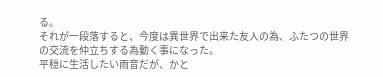る。
それが一段落すると、今度は異世界で出来た友人の為、ふたつの世界の交流を仲立ちする為動く事になった。
平穏に生活したい雨音だが、かと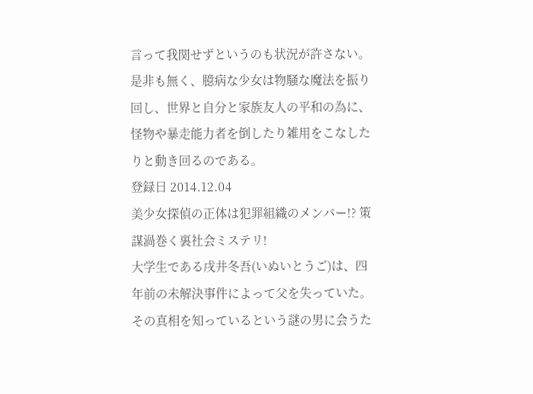言って我関せずというのも状況が許さない。
是非も無く、臆病な少女は物騒な魔法を振り回し、世界と自分と家族友人の平和の為に、怪物や暴走能力者を倒したり雑用をこなしたりと動き回るのである。
登録日 2014.12.04
美少女探偵の正体は犯罪組織のメンバー!? 策謀渦巻く裏社会ミステリ!
大学生である戌井冬吾(いぬいとうご)は、四年前の未解決事件によって父を失っていた。その真相を知っているという謎の男に会うた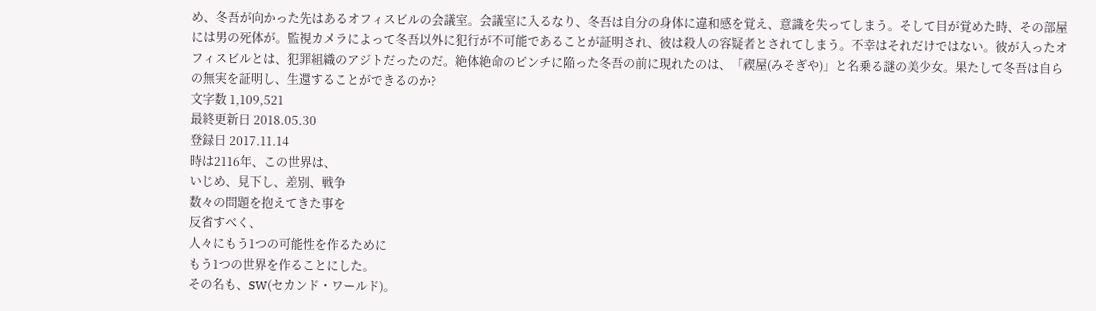め、冬吾が向かった先はあるオフィスビルの会議室。会議室に入るなり、冬吾は自分の身体に違和感を覚え、意識を失ってしまう。そして目が覚めた時、その部屋には男の死体が。監視カメラによって冬吾以外に犯行が不可能であることが証明され、彼は殺人の容疑者とされてしまう。不幸はそれだけではない。彼が入ったオフィスビルとは、犯罪組織のアジトだったのだ。絶体絶命のピンチに陥った冬吾の前に現れたのは、「禊屋(みそぎや)」と名乗る謎の美少女。果たして冬吾は自らの無実を証明し、生還することができるのか?
文字数 1,109,521
最終更新日 2018.05.30
登録日 2017.11.14
時は2116年、この世界は、
いじめ、見下し、差別、戦争
数々の問題を抱えてきた事を
反省すべく、
人々にもう1つの可能性を作るために
もう1つの世界を作ることにした。
その名も、SW(セカンド・ワールド)。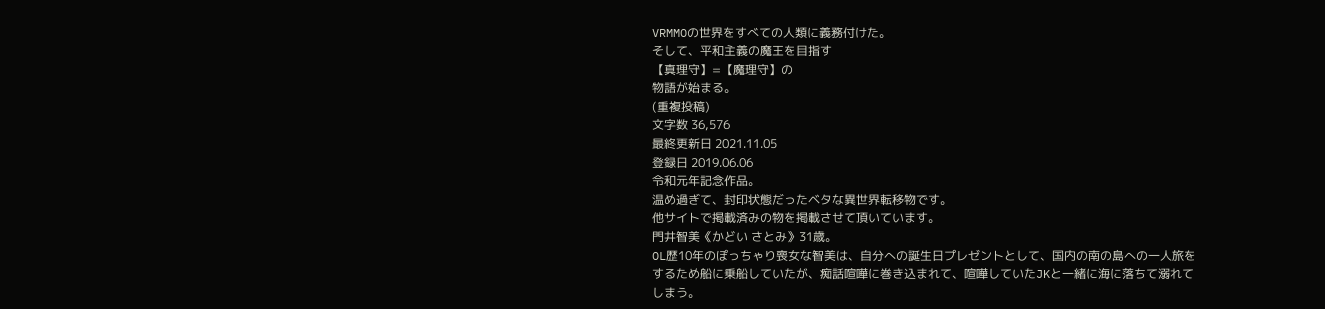VRMMOの世界をすべての人類に義務付けた。
そして、平和主義の魔王を目指す
【真理守】=【魔理守】の
物語が始まる。
(重複投稿)
文字数 36,576
最終更新日 2021.11.05
登録日 2019.06.06
令和元年記念作品。
温め過ぎて、封印状態だったベタな異世界転移物です。
他サイトで掲載済みの物を掲載させて頂いています。
門井智美《かどい さとみ》31歳。
OL歴10年のぽっちゃり喪女な智美は、自分への誕生日プレゼントとして、国内の南の島への一人旅をするため船に乗船していたが、痴話喧嘩に巻き込まれて、喧嘩していたJKと一緒に海に落ちて溺れてしまう。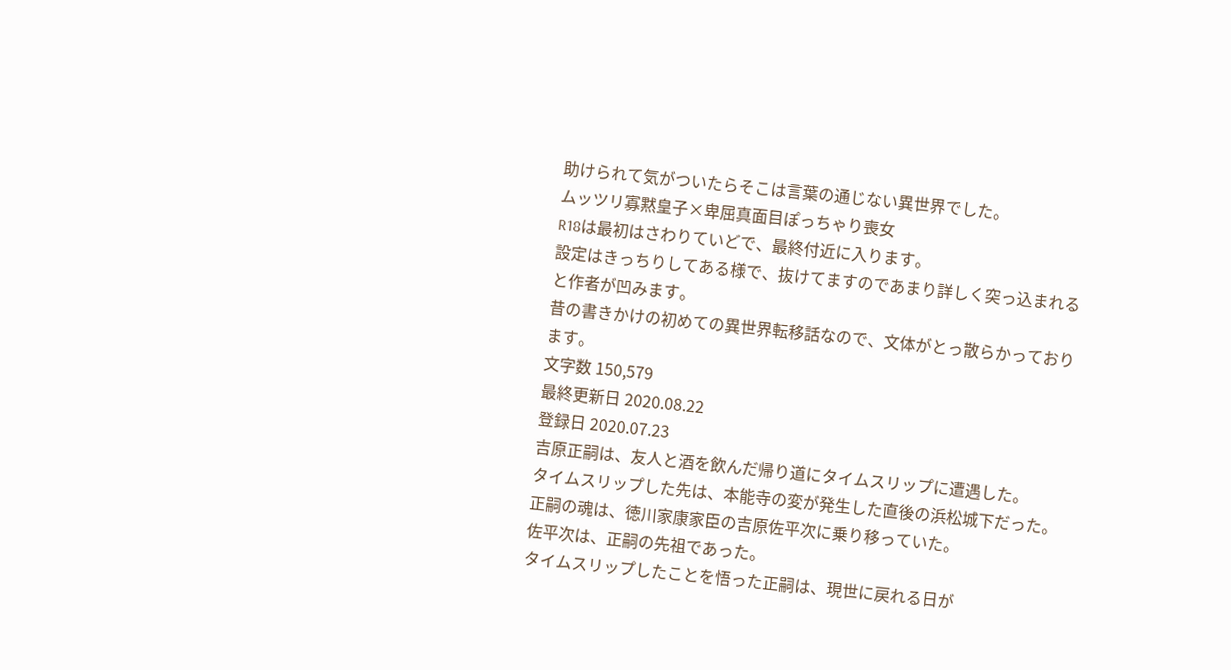助けられて気がついたらそこは言葉の通じない異世界でした。
ムッツリ寡黙皇子×卑屈真面目ぽっちゃり喪女
R18は最初はさわりていどで、最終付近に入ります。
設定はきっちりしてある様で、抜けてますのであまり詳しく突っ込まれると作者が凹みます。
昔の書きかけの初めての異世界転移話なので、文体がとっ散らかっております。
文字数 150,579
最終更新日 2020.08.22
登録日 2020.07.23
吉原正嗣は、友人と酒を飲んだ帰り道にタイムスリップに遭遇した。
タイムスリップした先は、本能寺の変が発生した直後の浜松城下だった。
正嗣の魂は、徳川家康家臣の吉原佐平次に乗り移っていた。
佐平次は、正嗣の先祖であった。
タイムスリップしたことを悟った正嗣は、現世に戻れる日が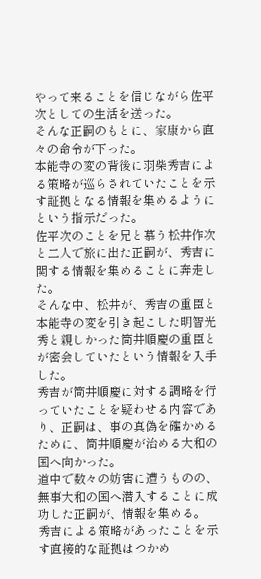やって来ることを信じながら佐平次としての生活を送った。
そんな正嗣のもとに、家康から直々の命令が下った。
本能寺の変の背後に羽柴秀吉による策略が巡らされていたことを示す証拠となる情報を集めるようにという指示だった。
佐平次のことを兄と慕う松井作次と二人で旅に出た正嗣が、秀吉に関する情報を集めることに奔走した。
そんな中、松井が、秀吉の重臣と本能寺の変を引き起こした明智光秀と親しかった筒井順慶の重臣とが密会していたという情報を入手した。
秀吉が筒井順慶に対する調略を行っていたことを疑わせる内容であり、正嗣は、事の真偽を確かめるために、筒井順慶が治める大和の国へ向かった。
道中で数々の妨害に遭うものの、無事大和の国へ潜入することに成功した正嗣が、情報を集める。
秀吉による策略があったことを示す直接的な証拠はつかめ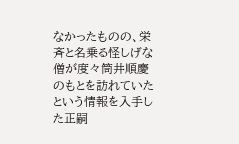なかったものの、栄斉と名乗る怪しげな僧が度々筒井順慶のもとを訪れていたという情報を入手した正嗣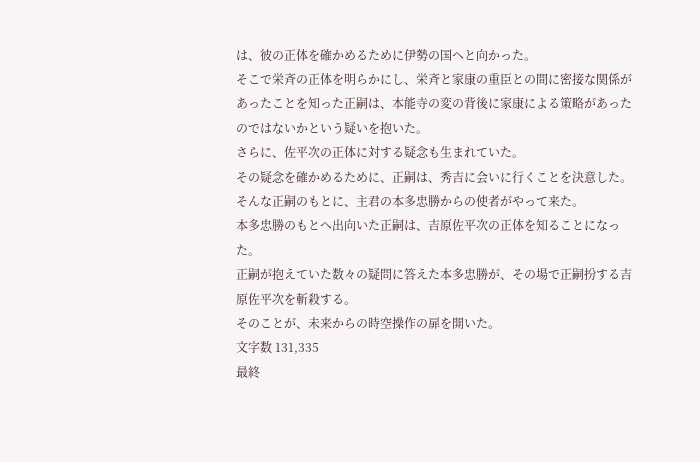は、彼の正体を確かめるために伊勢の国へと向かった。
そこで栄斉の正体を明らかにし、栄斉と家康の重臣との間に密接な関係があったことを知った正嗣は、本能寺の変の背後に家康による策略があったのではないかという疑いを抱いた。
さらに、佐平次の正体に対する疑念も生まれていた。
その疑念を確かめるために、正嗣は、秀吉に会いに行くことを決意した。
そんな正嗣のもとに、主君の本多忠勝からの使者がやって来た。
本多忠勝のもとへ出向いた正嗣は、吉原佐平次の正体を知ることになった。
正嗣が抱えていた数々の疑問に答えた本多忠勝が、その場で正嗣扮する吉原佐平次を斬殺する。
そのことが、未来からの時空操作の扉を開いた。
文字数 131,335
最終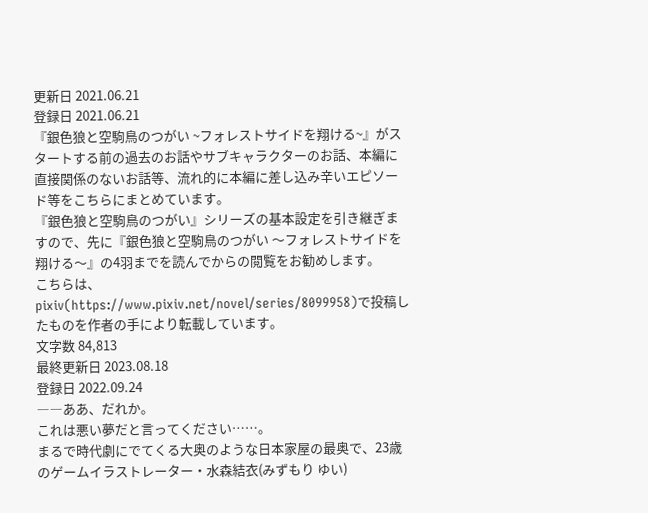更新日 2021.06.21
登録日 2021.06.21
『銀色狼と空駒鳥のつがい ~フォレストサイドを翔ける~』がスタートする前の過去のお話やサブキャラクターのお話、本編に直接関係のないお話等、流れ的に本編に差し込み辛いエピソード等をこちらにまとめています。
『銀色狼と空駒鳥のつがい』シリーズの基本設定を引き継ぎますので、先に『銀色狼と空駒鳥のつがい 〜フォレストサイドを翔ける〜』の4羽までを読んでからの閲覧をお勧めします。
こちらは、pixiv(https://www.pixiv.net/novel/series/8099958)で投稿したものを作者の手により転載しています。
文字数 84,813
最終更新日 2023.08.18
登録日 2022.09.24
――ああ、だれか。
これは悪い夢だと言ってください……。
まるで時代劇にでてくる大奥のような日本家屋の最奥で、23歳のゲームイラストレーター・水森結衣(みずもり ゆい)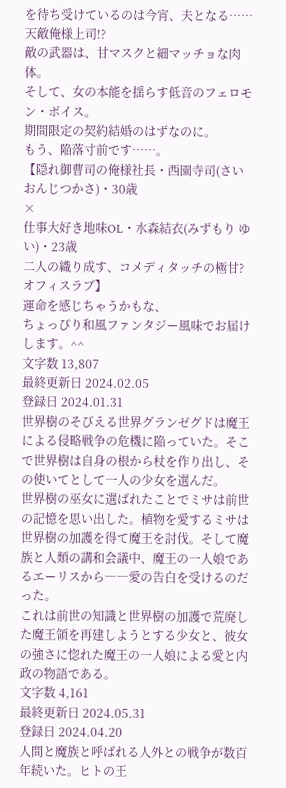を待ち受けているのは今宵、夫となる……天敵俺様上司!?
敵の武器は、甘マスクと細マッチョな肉体。
そして、女の本能を揺らす低音のフェロモン・ボイス。
期間限定の契約結婚のはずなのに。
もう、陥落寸前です……。
【隠れ御曹司の俺様社長・西園寺司(さいおんじつかさ)・30歳
×
仕事大好き地味OL・水森結衣(みずもり ゆい)・23歳
二人の織り成す、コメディタッチの極甘? オフィスラブ】
運命を感じちゃうかもな、
ちょっぴり和風ファンタジー風味でお届けします。^^
文字数 13,807
最終更新日 2024.02.05
登録日 2024.01.31
世界樹のそびえる世界グランゼグドは魔王による侵略戦争の危機に陥っていた。そこで世界樹は自身の根から杖を作り出し、その使いてとして一人の少女を選んだ。
世界樹の巫女に選ばれたことでミサは前世の記憶を思い出した。植物を愛するミサは世界樹の加護を得て魔王を討伐。そして魔族と人類の講和会議中、魔王の一人娘であるエーリスから――愛の告白を受けるのだった。
これは前世の知識と世界樹の加護で荒廃した魔王領を再建しようとする少女と、彼女の強さに惚れた魔王の一人娘による愛と内政の物語である。
文字数 4,161
最終更新日 2024.05.31
登録日 2024.04.20
人間と魔族と呼ばれる人外との戦争が数百年続いた。ヒトの王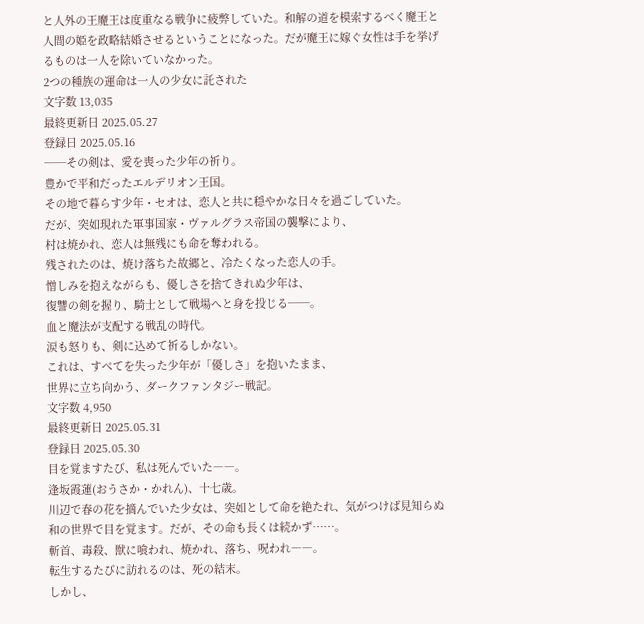と人外の王魔王は度重なる戦争に疲弊していた。和解の道を模索するべく魔王と人間の姫を政略結婚させるということになった。だが魔王に嫁ぐ女性は手を挙げるものは一人を除いていなかった。
2つの種族の運命は一人の少女に託された
文字数 13,035
最終更新日 2025.05.27
登録日 2025.05.16
──その剣は、愛を喪った少年の祈り。
豊かで平和だったエルデリオン王国。
その地で暮らす少年・セオは、恋人と共に穏やかな日々を過ごしていた。
だが、突如現れた軍事国家・ヴァルグラス帝国の襲撃により、
村は焼かれ、恋人は無残にも命を奪われる。
残されたのは、焼け落ちた故郷と、冷たくなった恋人の手。
憎しみを抱えながらも、優しさを捨てきれぬ少年は、
復讐の剣を握り、騎士として戦場へと身を投じる──。
血と魔法が支配する戦乱の時代。
涙も怒りも、剣に込めて祈るしかない。
これは、すべてを失った少年が「優しさ」を抱いたまま、
世界に立ち向かう、ダークファンタジー戦記。
文字数 4,950
最終更新日 2025.05.31
登録日 2025.05.30
目を覚ますたび、私は死んでいた――。
逢坂霞蓮(おうさか・かれん)、十七歳。
川辺で春の花を摘んでいた少女は、突如として命を絶たれ、気がつけば見知らぬ和の世界で目を覚ます。だが、その命も長くは続かず……。
斬首、毒殺、獣に喰われ、焼かれ、落ち、呪われ――。
転生するたびに訪れるのは、死の結末。
しかし、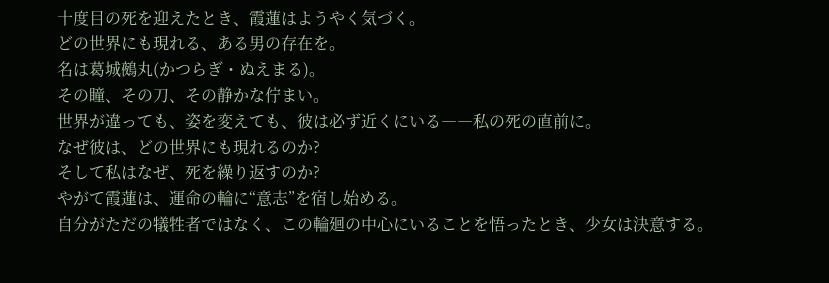十度目の死を迎えたとき、霞蓮はようやく気づく。
どの世界にも現れる、ある男の存在を。
名は葛城鵺丸(かつらぎ・ぬえまる)。
その瞳、その刀、その静かな佇まい。
世界が違っても、姿を変えても、彼は必ず近くにいる――私の死の直前に。
なぜ彼は、どの世界にも現れるのか?
そして私はなぜ、死を繰り返すのか?
やがて霞蓮は、運命の輪に“意志”を宿し始める。
自分がただの犠牲者ではなく、この輪廻の中心にいることを悟ったとき、少女は決意する。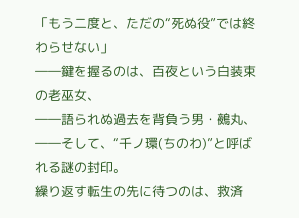「もう二度と、ただの“死ぬ役”では終わらせない」
――鍵を握るのは、百夜という白装束の老巫女、
――語られぬ過去を背負う男・鵺丸、
――そして、“千ノ環(ちのわ)”と呼ばれる謎の封印。
繰り返す転生の先に待つのは、救済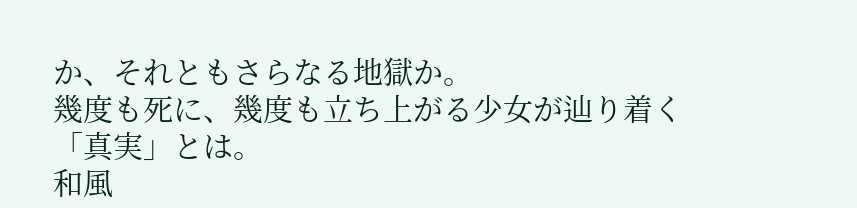か、それともさらなる地獄か。
幾度も死に、幾度も立ち上がる少女が辿り着く「真実」とは。
和風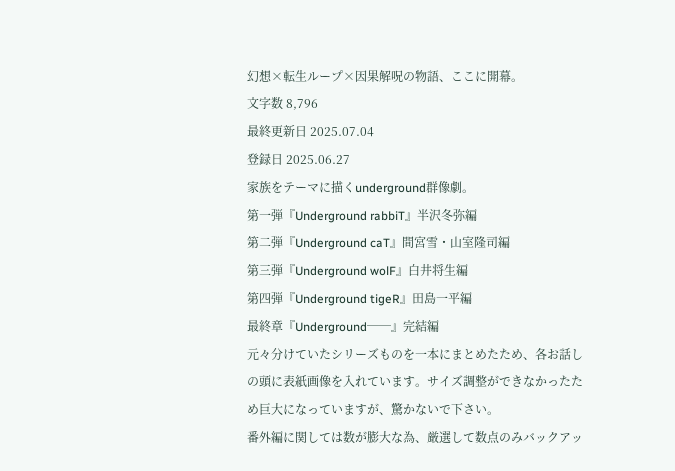幻想×転生ループ×因果解呪の物語、ここに開幕。
文字数 8,796
最終更新日 2025.07.04
登録日 2025.06.27
家族をテーマに描くunderground群像劇。
第一弾『Underground rabbiT』半沢冬弥編
第二弾『Underground caT』間宮雪・山室隆司編
第三弾『Underground wolF』白井将生編
第四弾『Underground tigeR』田島一平編
最終章『Underground──』完結編
元々分けていたシリーズものを一本にまとめたため、各お話しの頭に表紙画像を入れています。サイズ調整ができなかったため巨大になっていますが、驚かないで下さい。
番外編に関しては数が膨大な為、厳選して数点のみバックアッ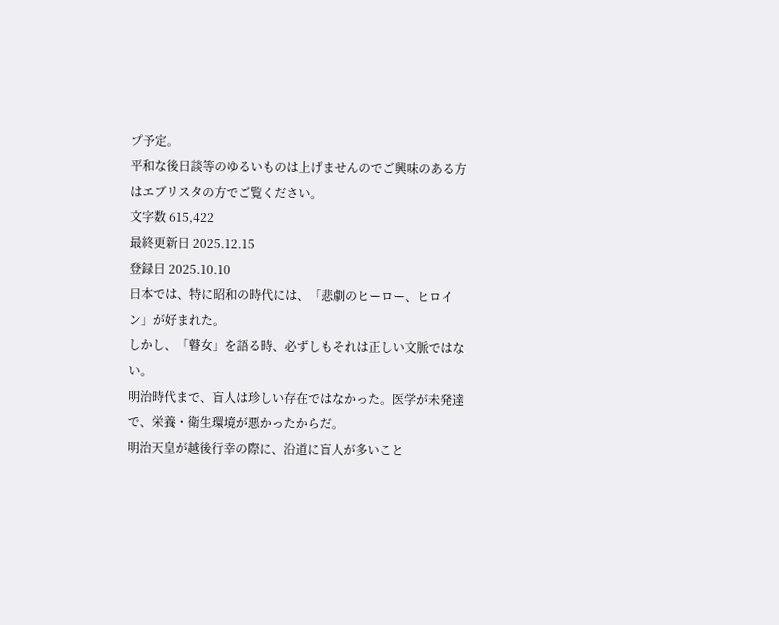プ予定。
平和な後日談等のゆるいものは上げませんのでご興味のある方はエブリスタの方でご覧ください。
文字数 615,422
最終更新日 2025.12.15
登録日 2025.10.10
日本では、特に昭和の時代には、「悲劇のヒーロー、ヒロイン」が好まれた。
しかし、「瞽女」を語る時、必ずしもそれは正しい文脈ではない。
明治時代まで、盲人は珍しい存在ではなかった。医学が未発達で、栄養・衛生環境が悪かったからだ。
明治天皇が越後行幸の際に、沿道に盲人が多いこと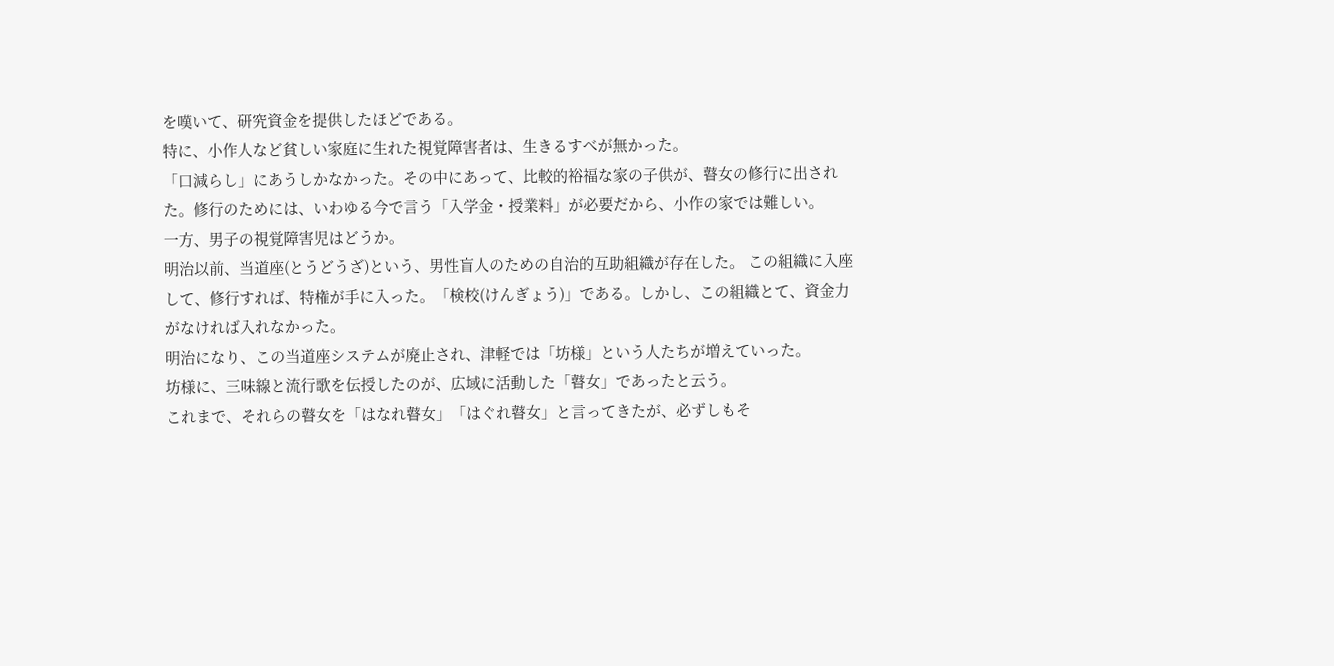を嘆いて、研究資金を提供したほどである。
特に、小作人など貧しい家庭に生れた視覚障害者は、生きるすべが無かった。
「口減らし」にあうしかなかった。その中にあって、比較的裕福な家の子供が、瞽女の修行に出された。修行のためには、いわゆる今で言う「入学金・授業料」が必要だから、小作の家では難しい。
一方、男子の視覚障害児はどうか。
明治以前、当道座(とうどうざ)という、男性盲人のための自治的互助組織が存在した。 この組織に入座して、修行すれば、特権が手に入った。「検校(けんぎょう)」である。しかし、この組織とて、資金力がなければ入れなかった。
明治になり、この当道座システムが廃止され、津軽では「坊様」という人たちが増えていった。
坊様に、三味線と流行歌を伝授したのが、広域に活動した「瞽女」であったと云う。
これまで、それらの瞽女を「はなれ瞽女」「はぐれ瞽女」と言ってきたが、必ずしもそ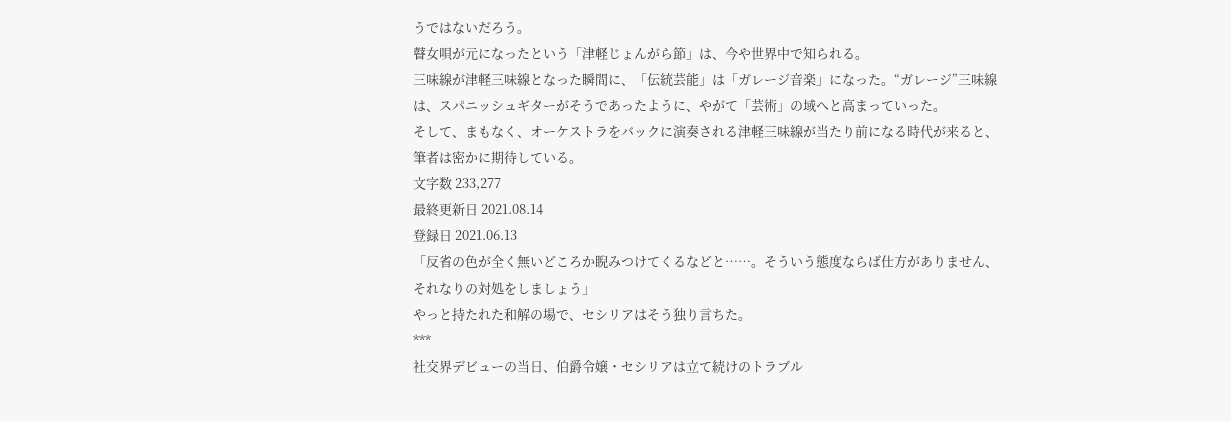うではないだろう。
瞽女唄が元になったという「津軽じょんがら節」は、今や世界中で知られる。
三味線が津軽三味線となった瞬間に、「伝統芸能」は「ガレージ音楽」になった。“ガレージ”三味線は、スパニッシュギターがそうであったように、やがて「芸術」の域へと高まっていった。
そして、まもなく、オーケストラをバックに演奏される津軽三味線が当たり前になる時代が来ると、筆者は密かに期待している。
文字数 233,277
最終更新日 2021.08.14
登録日 2021.06.13
「反省の色が全く無いどころか睨みつけてくるなどと……。そういう態度ならば仕方がありません、それなりの対処をしましょう」
やっと持たれた和解の場で、セシリアはそう独り言ちた。
***
社交界デビューの当日、伯爵令嬢・セシリアは立て続けのトラブル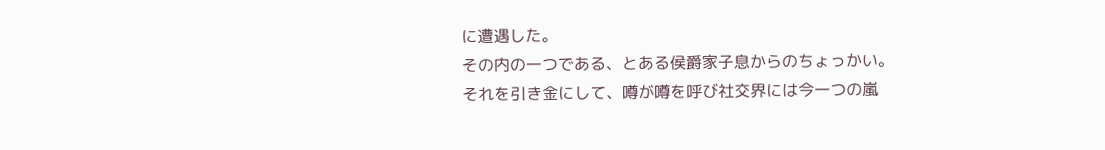に遭遇した。
その内の一つである、とある侯爵家子息からのちょっかい。
それを引き金にして、噂が噂を呼び社交界には今一つの嵐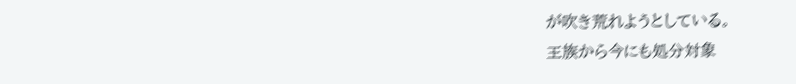が吹き荒れようとしている。
王族から今にも処分対象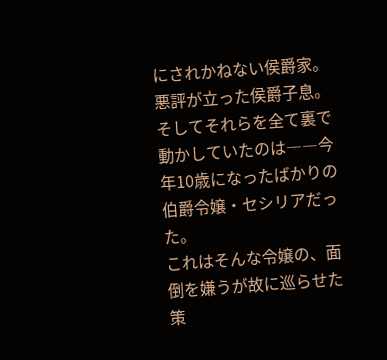にされかねない侯爵家。
悪評が立った侯爵子息。
そしてそれらを全て裏で動かしていたのは――今年10歳になったばかりの伯爵令嬢・セシリアだった。
これはそんな令嬢の、面倒を嫌うが故に巡らせた策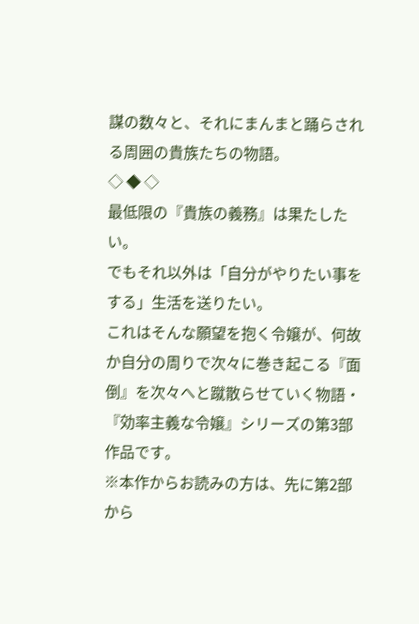謀の数々と、それにまんまと踊らされる周囲の貴族たちの物語。
◇ ◆ ◇
最低限の『貴族の義務』は果たしたい。
でもそれ以外は「自分がやりたい事をする」生活を送りたい。
これはそんな願望を抱く令嬢が、何故か自分の周りで次々に巻き起こる『面倒』を次々へと蹴散らせていく物語・『効率主義な令嬢』シリーズの第3部作品です。
※本作からお読みの方は、先に第2部から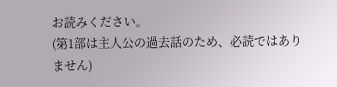お読みください。
(第1部は主人公の過去話のため、必読ではありません)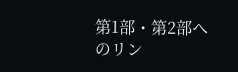第1部・第2部へのリン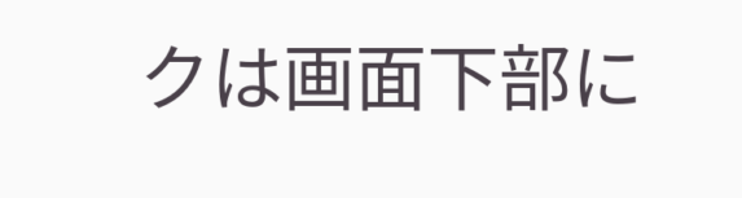クは画面下部に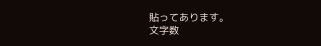貼ってあります。
文字数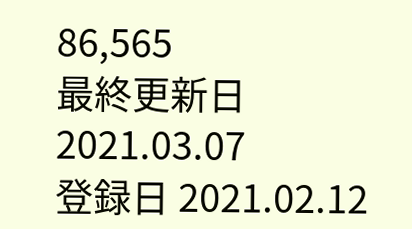86,565
最終更新日 2021.03.07
登録日 2021.02.12